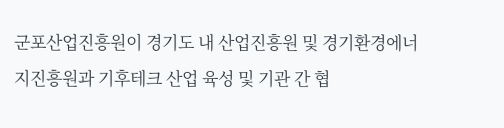군포산업진흥원이 경기도 내 산업진흥원 및 경기환경에너지진흥원과 기후테크 산업 육성 및 기관 간 협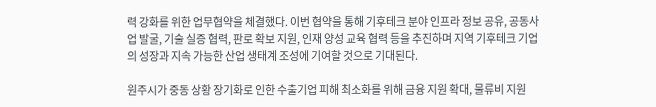력 강화를 위한 업무협약을 체결했다. 이번 협약을 통해 기후테크 분야 인프라 정보 공유, 공동사업 발굴, 기술 실증 협력, 판로 확보 지원, 인재 양성 교육 협력 등을 추진하며 지역 기후테크 기업의 성장과 지속 가능한 산업 생태계 조성에 기여할 것으로 기대된다.

원주시가 중동 상황 장기화로 인한 수출기업 피해 최소화를 위해 금융 지원 확대, 물류비 지원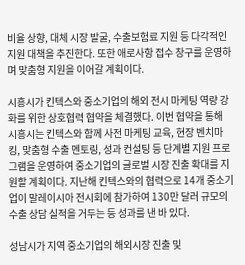비율 상향, 대체 시장 발굴, 수출보험료 지원 등 다각적인 지원 대책을 추진한다. 또한 애로사항 접수 창구를 운영하며 맞춤형 지원을 이어갈 계획이다.

시흥시가 킨텍스와 중소기업의 해외 전시 마케팅 역량 강화를 위한 상호협력 협약을 체결했다. 이번 협약을 통해 시흥시는 킨텍스와 함께 사전 마케팅 교육, 현장 벤치마킹, 맞춤형 수출 멘토링, 성과 컨설팅 등 단계별 지원 프로그램을 운영하여 중소기업의 글로벌 시장 진출 확대를 지원할 계획이다. 지난해 킨텍스와의 협력으로 14개 중소기업이 말레이시아 전시회에 참가하여 130만 달러 규모의 수출 상담 실적을 거두는 등 성과를 낸 바 있다.

성남시가 지역 중소기업의 해외시장 진출 및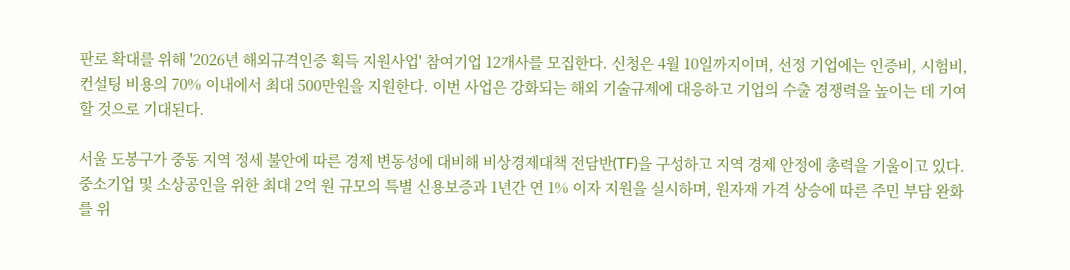판로 확대를 위해 '2026년 해외규격인증 획득 지원사업' 참여기업 12개사를 모집한다. 신청은 4월 10일까지이며, 선정 기업에는 인증비, 시험비, 컨설팅 비용의 70% 이내에서 최대 500만원을 지원한다. 이번 사업은 강화되는 해외 기술규제에 대응하고 기업의 수출 경쟁력을 높이는 데 기여할 것으로 기대된다.

서울 도봉구가 중동 지역 정세 불안에 따른 경제 변동성에 대비해 비상경제대책 전담반(TF)을 구성하고 지역 경제 안정에 총력을 기울이고 있다. 중소기업 및 소상공인을 위한 최대 2억 원 규모의 특별 신용보증과 1년간 연 1% 이자 지원을 실시하며, 원자재 가격 상승에 따른 주민 부담 완화를 위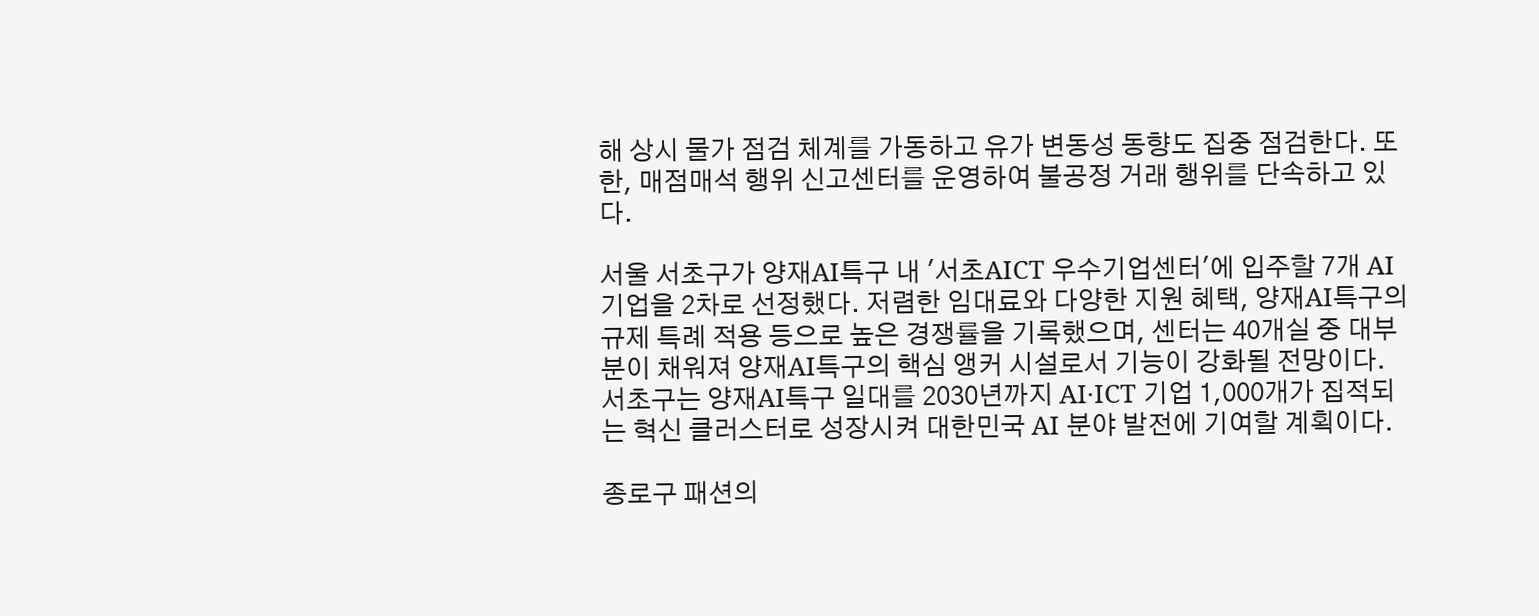해 상시 물가 점검 체계를 가동하고 유가 변동성 동향도 집중 점검한다. 또한, 매점매석 행위 신고센터를 운영하여 불공정 거래 행위를 단속하고 있다.

서울 서초구가 양재AI특구 내 '서초AICT 우수기업센터'에 입주할 7개 AI 기업을 2차로 선정했다. 저렴한 임대료와 다양한 지원 혜택, 양재AI특구의 규제 특례 적용 등으로 높은 경쟁률을 기록했으며, 센터는 40개실 중 대부분이 채워져 양재AI특구의 핵심 앵커 시설로서 기능이 강화될 전망이다. 서초구는 양재AI특구 일대를 2030년까지 AI·ICT 기업 1,000개가 집적되는 혁신 클러스터로 성장시켜 대한민국 AI 분야 발전에 기여할 계획이다.

종로구 패션의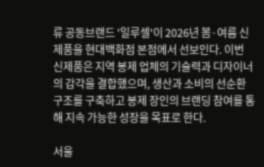류 공동브랜드 '일루셀'이 2026년 봄·여름 신제품을 현대백화점 본점에서 선보인다. 이번 신제품은 지역 봉제 업체의 기술력과 디자이너의 감각을 결합했으며, 생산과 소비의 선순환 구조를 구축하고 봉제 장인의 브랜딩 참여를 통해 지속 가능한 성장을 목표로 한다.

서울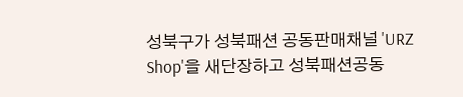성북구가 성북패션 공동판매채널 'URZ Shop'을 새단장하고 성북패션공동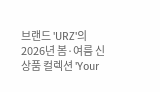브랜드 'URZ'의 2026년 봄·여름 신상품 컬렉션 'Your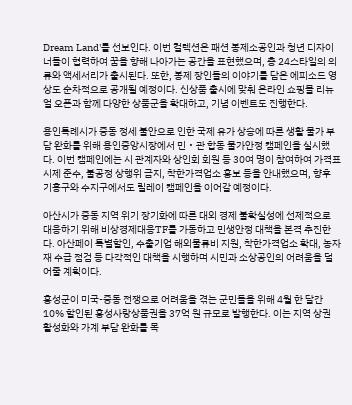Dream Land'를 선보인다. 이번 컬렉션은 패션 봉제소공인과 청년 디자이너들이 협력하여 꿈을 향해 나아가는 공간을 표현했으며, 총 24스타일의 의류와 액세서리가 출시된다. 또한, 봉제 장인들의 이야기를 담은 에피소드 영상도 순차적으로 공개될 예정이다. 신상품 출시에 맞춰 온라인 쇼핑몰 리뉴얼 오픈과 함께 다양한 상품군을 확대하고, 기념 이벤트도 진행한다.

용인특례시가 중동 정세 불안으로 인한 국제 유가 상승에 따른 생활 물가 부담 완화를 위해 용인중앙시장에서 민‧관 합동 물가안정 캠페인을 실시했다. 이번 캠페인에는 시 관계자와 상인회 회원 등 30여 명이 참여하여 가격표시제 준수, 불공정 상행위 금지, 착한가격업소 홍보 등을 안내했으며, 향후 기흥구와 수지구에서도 릴레이 캠페인을 이어갈 예정이다.

아산시가 중동 지역 위기 장기화에 따른 대외 경제 불확실성에 선제적으로 대응하기 위해 비상경제대응TF를 가동하고 민생안정 대책을 본격 추진한다. 아산페이 특별할인, 수출기업 해외물류비 지원, 착한가격업소 확대, 농자재 수급 점검 등 다각적인 대책을 시행하며 시민과 소상공인의 어려움을 덜어줄 계획이다.

홍성군이 미국-중동 전쟁으로 어려움을 겪는 군민들을 위해 4월 한 달간 10% 할인된 홍성사랑상품권을 37억 원 규모로 발행한다. 이는 지역 상권 활성화와 가계 부담 완화를 목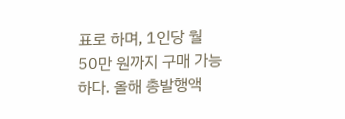표로 하며, 1인당 월 50만 원까지 구매 가능하다. 올해 총발행액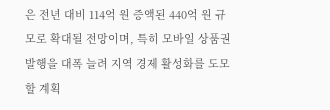은 전년 대비 114억 원 증액된 440억 원 규모로 확대될 전망이며, 특히 모바일 상품권 발행을 대폭 늘려 지역 경제 활성화를 도모할 계획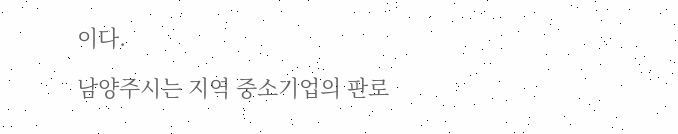이다.

남양주시는 지역 중소기업의 판로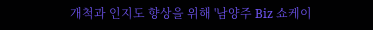개척과 인지도 향상을 위해 '남양주 Biz 쇼케이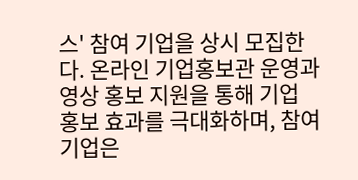스' 참여 기업을 상시 모집한다. 온라인 기업홍보관 운영과 영상 홍보 지원을 통해 기업 홍보 효과를 극대화하며, 참여 기업은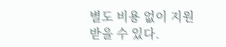별도 비용 없이 지원받을 수 있다.